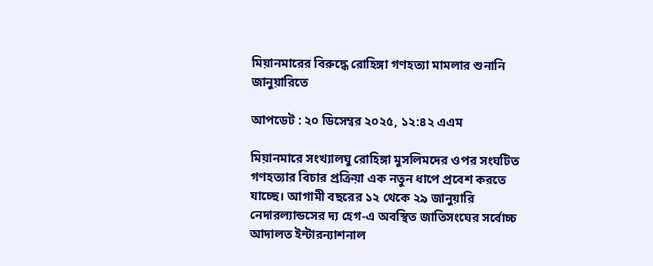মিয়ানমারের বিরুদ্ধে রোহিঙ্গা গণহত্যা মামলার শুনানি জানুয়ারিতে

আপডেট : ২০ ডিসেম্বর ২০২৫, ১২:৪২ এএম

মিয়ানমারে সংখ্যালঘু রোহিঙ্গা মুসলিমদের ওপর সংঘটিত গণহত্যার বিচার প্রক্রিয়া এক নতুন ধাপে প্রবেশ করতে যাচ্ছে। আগামী বছরের ১২ থেকে ২৯ জানুয়ারি নেদারল্যান্ডসের দ্য হেগ-এ অবস্থিত জাতিসংঘের সর্বোচ্চ আদালত ইন্টারন্যাশনাল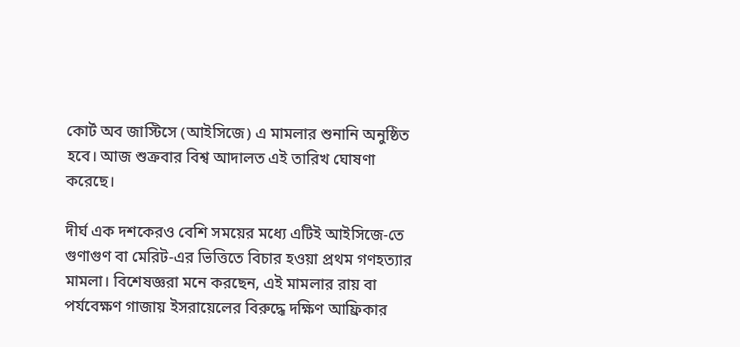কোর্ট অব জাস্টিসে (আইসিজে) এ মামলার শুনানি অনুষ্ঠিত হবে। আজ শুক্রবার বিশ্ব আদালত এই তারিখ ঘোষণা করেছে।

দীর্ঘ এক দশকেরও বেশি সময়ের মধ্যে এটিই আইসিজে-তে গুণাগুণ বা মেরিট-এর ভিত্তিতে বিচার হওয়া প্রথম গণহত্যার মামলা। বিশেষজ্ঞরা মনে করছেন, এই মামলার রায় বা পর্যবেক্ষণ গাজায় ইসরায়েলের বিরুদ্ধে দক্ষিণ আফ্রিকার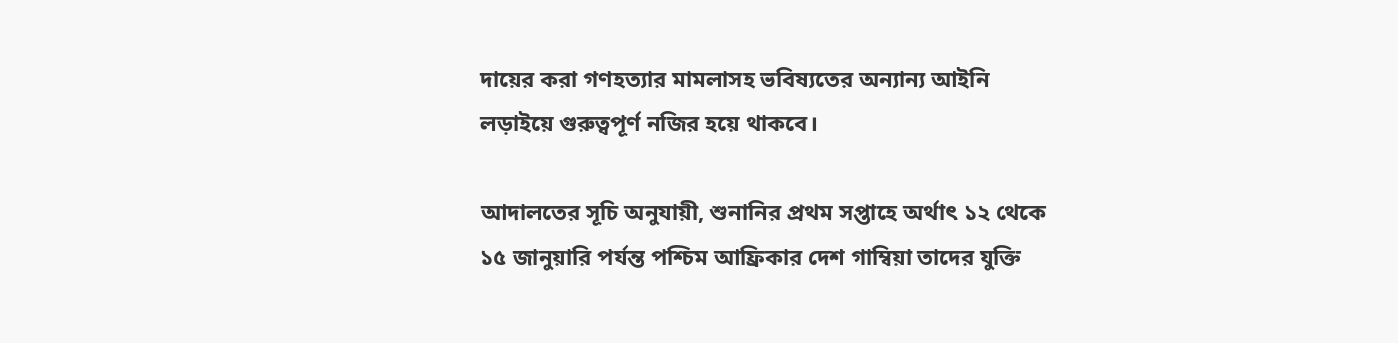দায়ের করা গণহত্যার মামলাসহ ভবিষ্যতের অন্যান্য আইনি লড়াইয়ে গুরুত্বপূর্ণ নজির হয়ে থাকবে।

আদালতের সূচি অনুযায়ী, শুনানির প্রথম সপ্তাহে অর্থাৎ ১২ থেকে ১৫ জানুয়ারি পর্যন্ত পশ্চিম আফ্রিকার দেশ গাম্বিয়া তাদের যুক্তি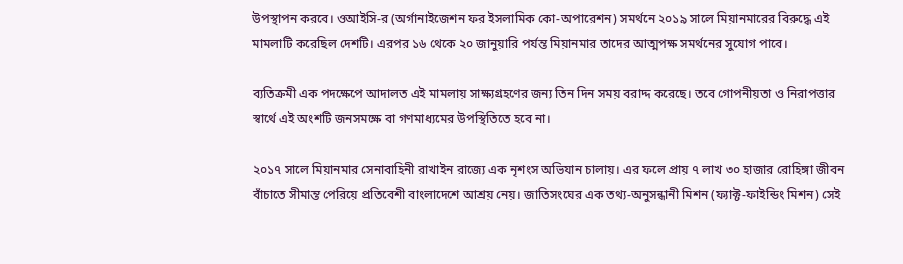উপস্থাপন করবে। ওআইসি-র (অর্গানাইজেশন ফর ইসলামিক কো-অপারেশন) সমর্থনে ২০১৯ সালে মিয়ানমারের বিরুদ্ধে এই মামলাটি করেছিল দেশটি। এরপর ১৬ থেকে ২০ জানুয়ারি পর্যন্ত মিয়ানমার তাদের আত্মপক্ষ সমর্থনের সুযোগ পাবে।

ব্যতিক্রমী এক পদক্ষেপে আদালত এই মামলায় সাক্ষ্যগ্রহণের জন্য তিন দিন সময় বরাদ্দ করেছে। তবে গোপনীয়তা ও নিরাপত্তার স্বার্থে এই অংশটি জনসমক্ষে বা গণমাধ্যমের উপস্থিতিতে হবে না।

২০১৭ সালে মিয়ানমার সেনাবাহিনী রাখাইন রাজ্যে এক নৃশংস অভিযান চালায়। এর ফলে প্রায় ৭ লাখ ৩০ হাজার রোহিঙ্গা জীবন বাঁচাতে সীমান্ত পেরিয়ে প্রতিবেশী বাংলাদেশে আশ্রয় নেয়। জাতিসংঘের এক তথ্য-অনুসন্ধানী মিশন (ফ্যাক্ট-ফাইন্ডিং মিশন) সেই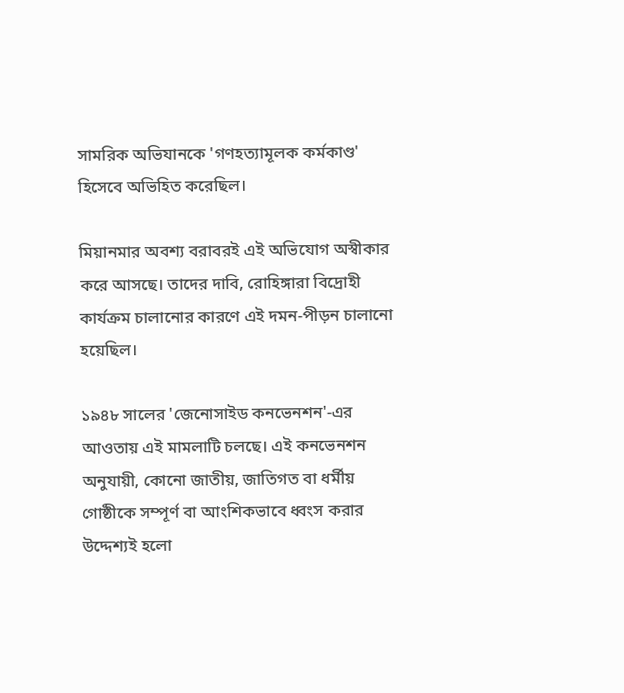সামরিক অভিযানকে 'গণহত্যামূলক কর্মকাণ্ড' হিসেবে অভিহিত করেছিল।

মিয়ানমার অবশ্য বরাবরই এই অভিযোগ অস্বীকার করে আসছে। তাদের দাবি, রোহিঙ্গারা বিদ্রোহী কার্যক্রম চালানোর কারণে এই দমন-পীড়ন চালানো হয়েছিল।

১৯৪৮ সালের 'জেনোসাইড কনভেনশন'-এর আওতায় এই মামলাটি চলছে। এই কনভেনশন অনুযায়ী, কোনো জাতীয়, জাতিগত বা ধর্মীয় গোষ্ঠীকে সম্পূর্ণ বা আংশিকভাবে ধ্বংস করার উদ্দেশ্যই হলো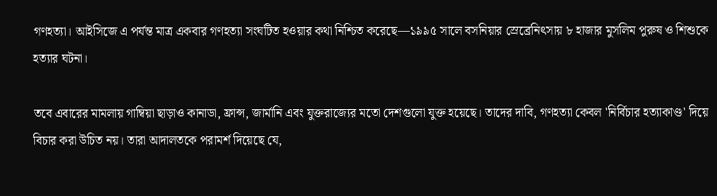গণহত্যা। আইসিজে এ পর্যন্ত মাত্র একবার গণহত্যা সংঘটিত হওয়ার কথা নিশ্চিত করেছে—১৯৯৫ সালে বসনিয়ার স্রেব্রেনিৎসায় ৮ হাজার মুসলিম পুরুষ ও শিশুকে হত্যার ঘটনা।

তবে এবারের মামলায় গাম্বিয়া ছাড়াও কানাডা, ফ্রান্স, জার্মানি এবং যুক্তরাজ্যের মতো দেশগুলো যুক্ত হয়েছে। তাদের দাবি, গণহত্যা কেবল 'নির্বিচার হত্যাকাণ্ড' দিয়ে বিচার করা উচিত নয়। তারা আদালতকে পরামর্শ দিয়েছে যে,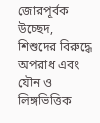জোরপূর্বক উচ্ছেদ, শিশুদের বিরুদ্ধে অপরাধ এবং যৌন ও লিঙ্গভিত্তিক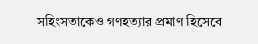সহিংসতাকেও গণহত্যার প্রমাণ হিসেবে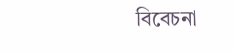বিবেচনা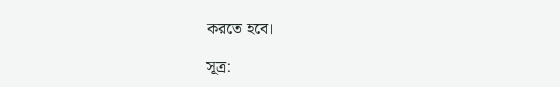করতে হবে।

সূত্র: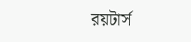রয়টার্স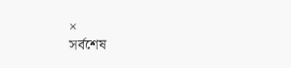×
সর্বশেষ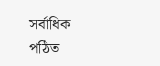সর্বাধিক পঠিত